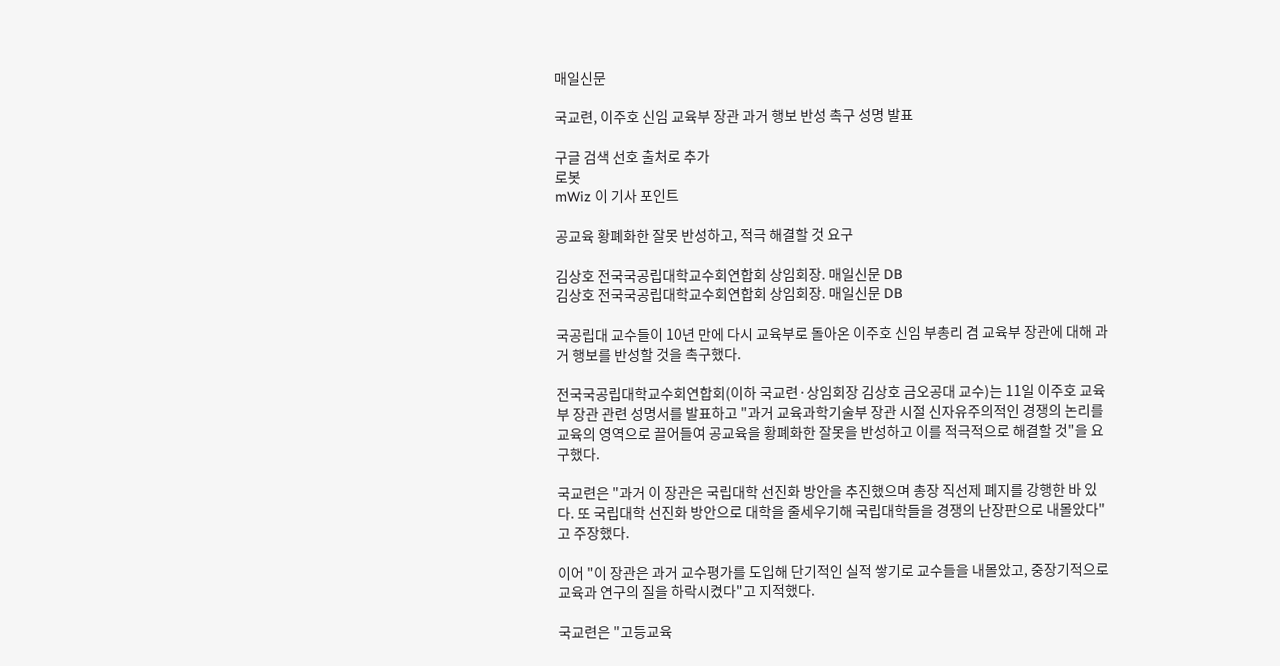매일신문

국교련, 이주호 신임 교육부 장관 과거 행보 반성 촉구 성명 발표

구글 검색 선호 출처로 추가
로봇
mWiz 이 기사 포인트

공교육 황폐화한 잘못 반성하고, 적극 해결할 것 요구

김상호 전국국공립대학교수회연합회 상임회장. 매일신문 DB
김상호 전국국공립대학교수회연합회 상임회장. 매일신문 DB

국공립대 교수들이 10년 만에 다시 교육부로 돌아온 이주호 신임 부총리 겸 교육부 장관에 대해 과거 행보를 반성할 것을 촉구했다.

전국국공립대학교수회연합회(이하 국교련·상임회장 김상호 금오공대 교수)는 11일 이주호 교육부 장관 관련 성명서를 발표하고 "과거 교육과학기술부 장관 시절 신자유주의적인 경쟁의 논리를 교육의 영역으로 끌어들여 공교육을 황폐화한 잘못을 반성하고 이를 적극적으로 해결할 것"을 요구했다.

국교련은 "과거 이 장관은 국립대학 선진화 방안을 추진했으며 총장 직선제 폐지를 강행한 바 있다. 또 국립대학 선진화 방안으로 대학을 줄세우기해 국립대학들을 경쟁의 난장판으로 내몰았다"고 주장했다.

이어 "이 장관은 과거 교수평가를 도입해 단기적인 실적 쌓기로 교수들을 내몰았고, 중장기적으로 교육과 연구의 질을 하락시켰다"고 지적했다.

국교련은 "고등교육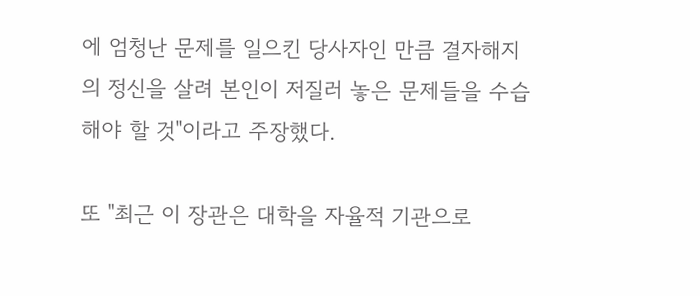에 엄청난 문제를 일으킨 당사자인 만큼 결자해지의 정신을 살려 본인이 저질러 놓은 문제들을 수습해야 할 것"이라고 주장했다.

또 "최근 이 장관은 대학을 자율적 기관으로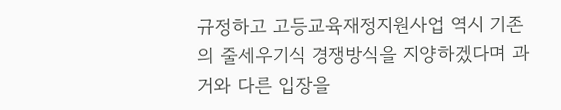규정하고 고등교육재정지원사업 역시 기존의 줄세우기식 경쟁방식을 지양하겠다며 과거와 다른 입장을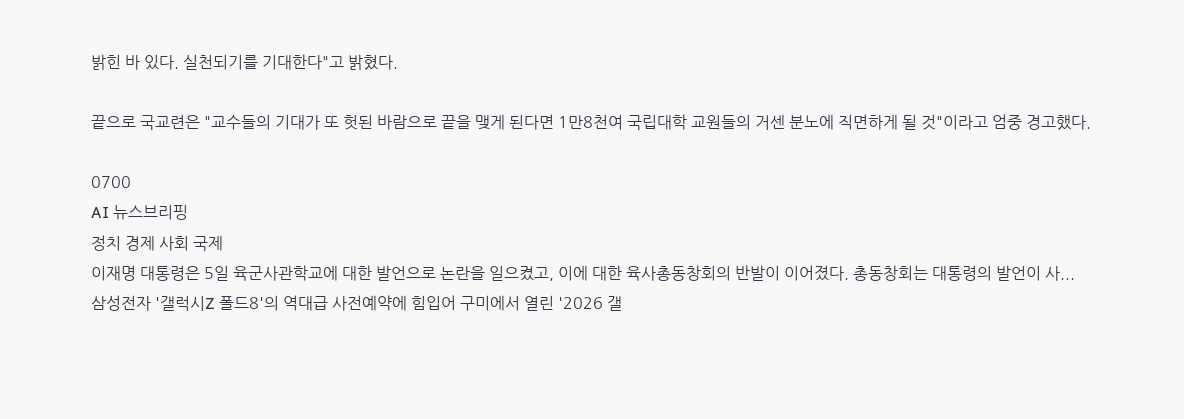밝힌 바 있다. 실천되기를 기대한다"고 밝혔다.

끝으로 국교련은 "교수들의 기대가 또 헛된 바람으로 끝을 맺게 된다면 1만8천여 국립대학 교원들의 거센 분노에 직면하게 될 것"이라고 엄중 경고했다.

0700
AI 뉴스브리핑
정치 경제 사회 국제
이재명 대통령은 5일 육군사관학교에 대한 발언으로 논란을 일으켰고, 이에 대한 육사총동창회의 반발이 이어졌다. 총동창회는 대통령의 발언이 사...
삼성전자 '갤럭시Z 폴드8'의 역대급 사전예약에 힘입어 구미에서 열린 '2026 갤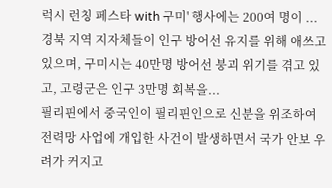럭시 런칭 페스타 with 구미' 행사에는 200여 명이 ...
경북 지역 지자체들이 인구 방어선 유지를 위해 애쓰고 있으며, 구미시는 40만명 방어선 붕괴 위기를 겪고 있고, 고령군은 인구 3만명 회복을...
필리핀에서 중국인이 필리핀인으로 신분을 위조하여 전력망 사업에 개입한 사건이 발생하면서 국가 안보 우려가 커지고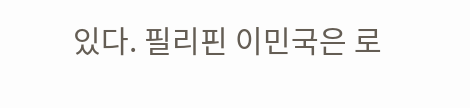있다. 필리핀 이민국은 로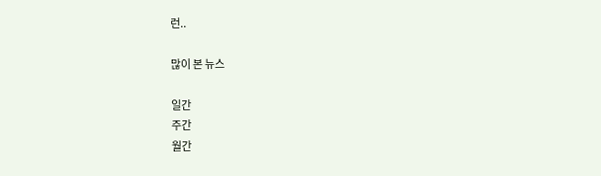런..

많이 본 뉴스

일간
주간
월간